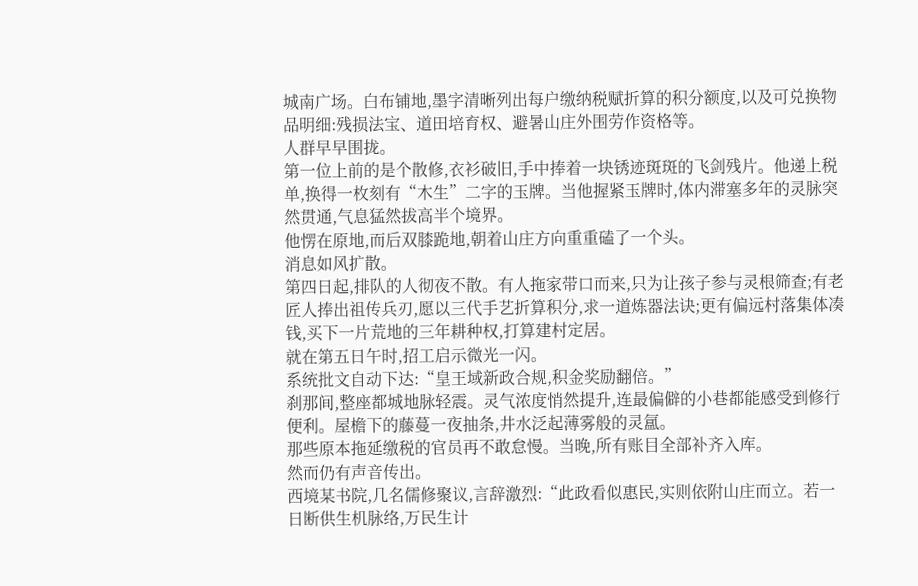城南广场。白布铺地,墨字清晰列出每户缴纳税赋折算的积分额度,以及可兑换物品明细:残损法宝、道田培育权、避暑山庄外围劳作资格等。
人群早早围拢。
第一位上前的是个散修,衣衫破旧,手中捧着一块锈迹斑斑的飞剑残片。他递上税单,换得一枚刻有“木生”二字的玉牌。当他握紧玉牌时,体内滞塞多年的灵脉突然贯通,气息猛然拔高半个境界。
他愣在原地,而后双膝跪地,朝着山庄方向重重磕了一个头。
消息如风扩散。
第四日起,排队的人彻夜不散。有人拖家带口而来,只为让孩子参与灵根筛查;有老匠人捧出祖传兵刃,愿以三代手艺折算积分,求一道炼器法诀;更有偏远村落集体凑钱,买下一片荒地的三年耕种权,打算建村定居。
就在第五日午时,招工启示微光一闪。
系统批文自动下达:“皇王域新政合规,积金奖励翻倍。”
刹那间,整座都城地脉轻震。灵气浓度悄然提升,连最偏僻的小巷都能感受到修行便利。屋檐下的藤蔓一夜抽条,井水泛起薄雾般的灵氲。
那些原本拖延缴税的官员再不敢怠慢。当晚,所有账目全部补齐入库。
然而仍有声音传出。
西境某书院,几名儒修聚议,言辞激烈:“此政看似惠民,实则依附山庄而立。若一日断供生机脉络,万民生计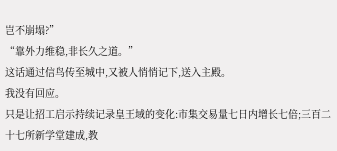岂不崩塌?”
“靠外力维稳,非长久之道。”
这话通过信鸟传至城中,又被人悄悄记下,送入主殿。
我没有回应。
只是让招工启示持续记录皇王域的变化:市集交易量七日内增长七倍;三百二十七所新学堂建成,教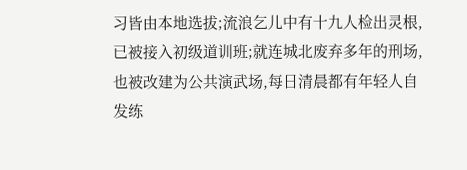习皆由本地选拔;流浪乞儿中有十九人检出灵根,已被接入初级道训班;就连城北废弃多年的刑场,也被改建为公共演武场,每日清晨都有年轻人自发练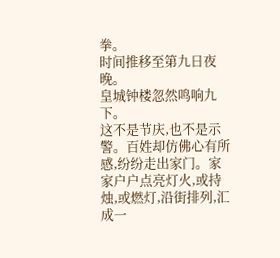拳。
时间推移至第九日夜晚。
皇城钟楼忽然鸣响九下。
这不是节庆,也不是示警。百姓却仿佛心有所感,纷纷走出家门。家家户户点亮灯火,或持烛,或燃灯,沿街排列,汇成一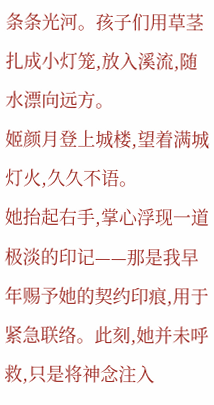条条光河。孩子们用草茎扎成小灯笼,放入溪流,随水漂向远方。
姬颜月登上城楼,望着满城灯火,久久不语。
她抬起右手,掌心浮现一道极淡的印记——那是我早年赐予她的契约印痕,用于紧急联络。此刻,她并未呼救,只是将神念注入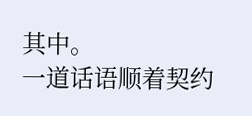其中。
一道话语顺着契约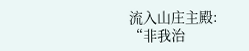流入山庄主殿:
“非我治